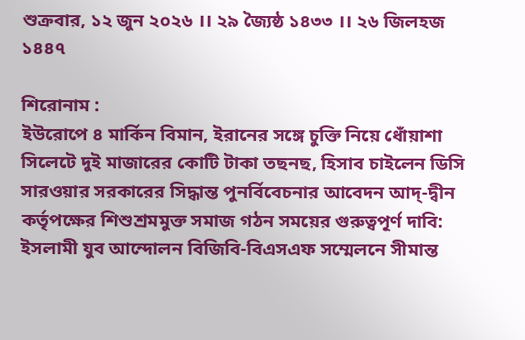শুক্রবার, ১২ জুন ২০২৬ ।। ২৯ জ্যৈষ্ঠ ১৪৩৩ ।। ২৬ জিলহজ ১৪৪৭

শিরোনাম :
ইউরোপে ৪ মার্কিন বিমান, ইরানের সঙ্গে চুক্তি নিয়ে ধোঁয়াশা সিলেটে দুই মাজারের কোটি টাকা তছনছ, হিসাব চাইলেন ডিসি সারওয়ার সরকারের সিদ্ধান্ত পুনর্বিবেচনার আবেদন আদ্-দ্বীন কর্তৃপক্ষের শিশুশ্রমমুক্ত সমাজ গঠন সময়ের গুরুত্বপূর্ণ দাবি: ইসলামী যুব আন্দোলন বিজিবি-বিএসএফ সম্মেলনে সীমান্ত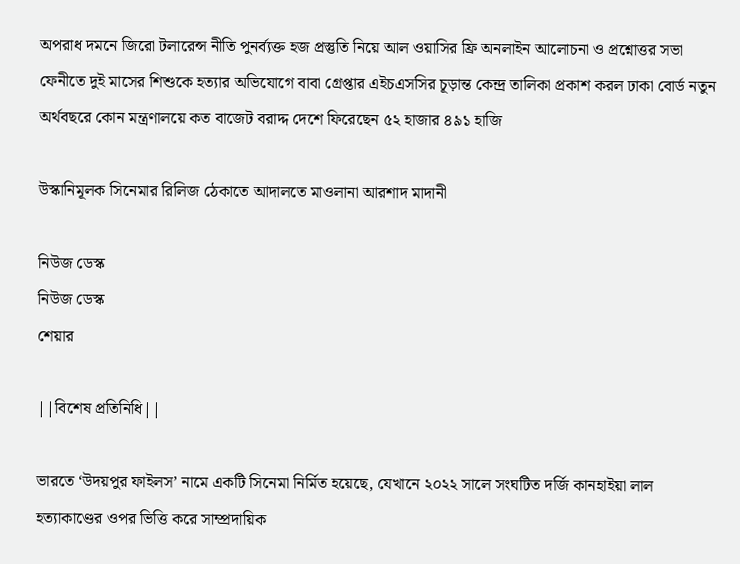অপরাধ দমনে জিরো টলারেন্স নীতি পুনর্ব্যক্ত হজ প্রস্তুতি নিয়ে আল ওয়াসির ফ্রি অনলাইন আলোচনা ও প্রশ্নোত্তর সভা ফেনীতে দুই মাসের শিশুকে হত্যার অভিযোগে বাবা গ্রেপ্তার এইচএসসির চূড়ান্ত কেন্দ্র তালিকা প্রকাশ করল ঢাকা বোর্ড নতুন অর্থবছরে কোন মন্ত্রণালয়ে কত বাজেট বরাদ্দ দেশে ফিরেছেন ৫২ হাজার ৪৯১ হাজি

উস্কানিমূলক সিনেমার রিলিজ ঠেকাতে আদালতে মাওলানা আরশাদ মাদানী

নিউজ ডেস্ক
নিউজ ডেস্ক
শেয়ার

||বিশেষ প্রতিনিধি||

ভারতে ‘উদয়পুর ফাইলস’ নামে একটি সিনেমা নির্মিত হয়েছে, যেখানে ২০২২ সালে সংঘটিত দর্জি কানহাইয়া লাল হত্যাকাণ্ডের ওপর ভিত্তি করে সাম্প্রদায়িক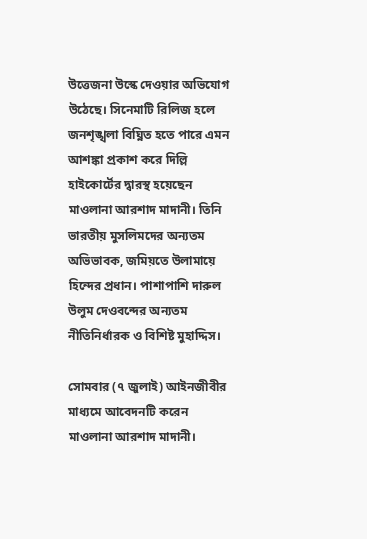উত্তেজনা উস্কে দেওয়ার অভিযোগ উঠেছে। সিনেমাটি রিলিজ হলে জনশৃঙ্খলা বিঘ্নিত হতে পারে এমন আশঙ্কা প্রকাশ করে দিল্লি হাইকোর্টের দ্বারস্থ হয়েছেন মাওলানা আরশাদ মাদানী। তিনি ভারতীয় মুসলিমদের অন্যতম অভিভাবক, জমিয়তে উলামায়ে হিন্দের প্রধান। পাশাপাশি দারুল উলুম দেওবন্দের অন্যতম নীতিনির্ধারক ও বিশিষ্ট মুহাদ্দিস।

সোমবার (৭ জুলাই) আইনজীবীর মাধ্যমে আবেদনটি করেন মাওলানা আরশাদ মাদানী।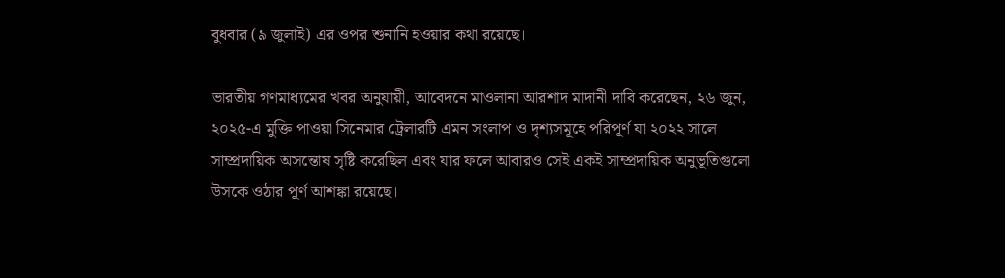বুধবার (৯ জুলাই) এর ওপর শুনানি হওয়ার কথা রয়েছে।

ভারতীয় গণমাধ্যমের খবর অনুযায়ী, আবেদনে মাওলানা আরশাদ মাদানী দাবি করেছেন, ২৬ জুন, ২০২৫-এ মুক্তি পাওয়া সিনেমার ট্রেলারটি এমন সংলাপ ও দৃশ্যসমূহে পরিপূর্ণ যা ২০২২ সালে সাম্প্রদায়িক অসন্তোষ সৃষ্টি করেছিল এবং যার ফলে আবারও সেই একই সাম্প্রদায়িক অনুভূতিগুলো উসকে ওঠার পূর্ণ আশঙ্কা রয়েছে।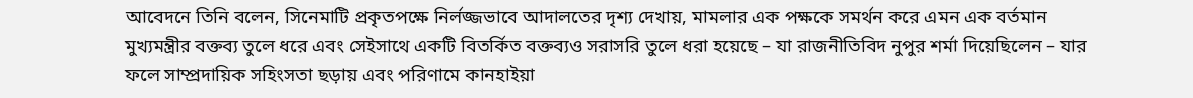আবেদনে তিনি বলেন, সিনেমাটি প্রকৃতপক্ষে নির্লজ্জভাবে আদালতের দৃশ্য দেখায়, মামলার এক পক্ষকে সমর্থন করে এমন এক বর্তমান মুখ্যমন্ত্রীর বক্তব্য তুলে ধরে এবং সেইসাথে একটি বিতর্কিত বক্তব্যও সরাসরি তুলে ধরা হয়েছে – যা রাজনীতিবিদ নুপুর শর্মা দিয়েছিলেন – যার ফলে সাম্প্রদায়িক সহিংসতা ছড়ায় এবং পরিণামে কানহাইয়া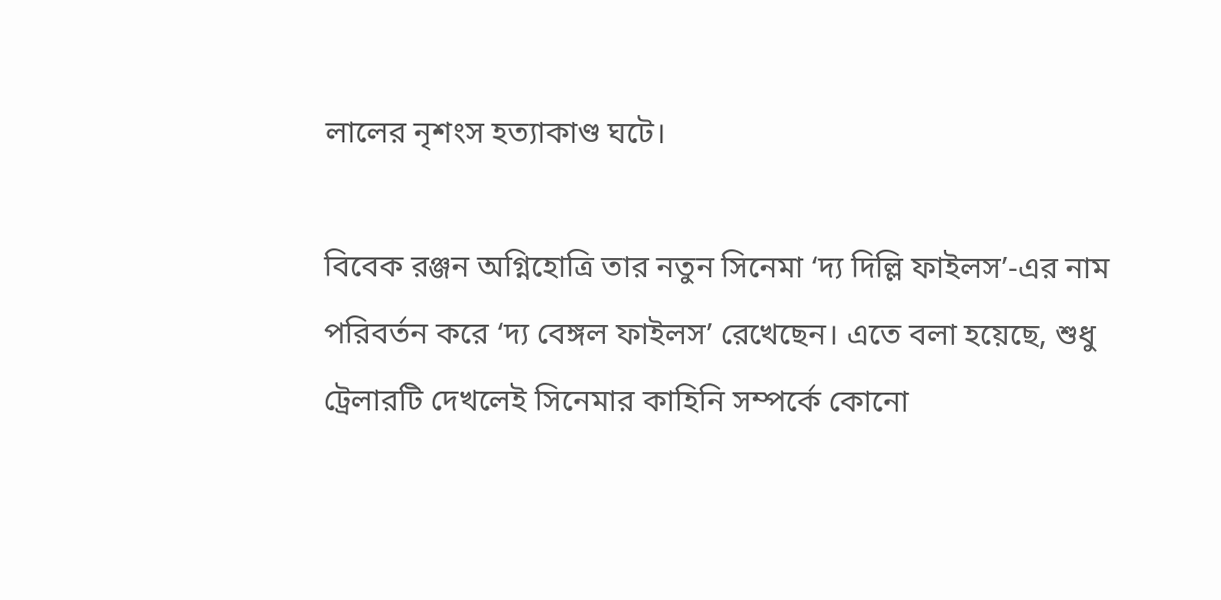লালের নৃশংস হত্যাকাণ্ড ঘটে।

বিবেক রঞ্জন অগ্নিহোত্রি তার নতুন সিনেমা ‘দ্য দিল্লি ফাইলস’-এর নাম পরিবর্তন করে ‘দ্য বেঙ্গল ফাইলস’ রেখেছেন। এতে বলা হয়েছে, শুধু ট্রেলারটি দেখলেই সিনেমার কাহিনি সম্পর্কে কোনো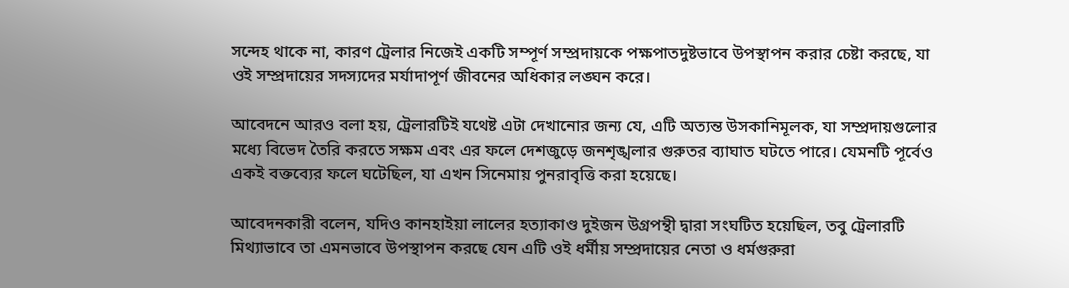সন্দেহ থাকে না, কারণ ট্রেলার নিজেই একটি সম্পূর্ণ সম্প্রদায়কে পক্ষপাতদুষ্টভাবে উপস্থাপন করার চেষ্টা করছে, যা ওই সম্প্রদায়ের সদস্যদের মর্যাদাপূর্ণ জীবনের অধিকার লঙ্ঘন করে।

আবেদনে আরও বলা হয়, ট্রেলারটিই যথেষ্ট এটা দেখানোর জন্য যে, এটি অত্যন্ত উসকানিমূলক, যা সম্প্রদায়গুলোর মধ্যে বিভেদ তৈরি করতে সক্ষম এবং এর ফলে দেশজুড়ে জনশৃঙ্খলার গুরুতর ব্যাঘাত ঘটতে পারে। যেমনটি পূর্বেও একই বক্তব্যের ফলে ঘটেছিল, যা এখন সিনেমায় পুনরাবৃত্তি করা হয়েছে।

আবেদনকারী বলেন, যদিও কানহাইয়া লালের হত্যাকাণ্ড দুইজন উগ্রপন্থী দ্বারা সংঘটিত হয়েছিল, তবু ট্রেলারটি মিথ্যাভাবে তা এমনভাবে উপস্থাপন করছে যেন এটি ওই ধর্মীয় সম্প্রদায়ের নেতা ও ধর্মগুরুরা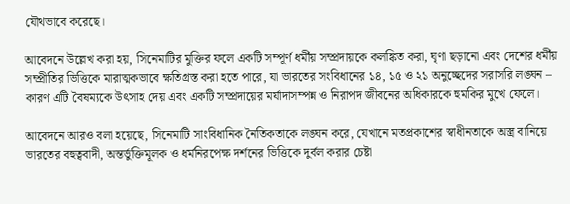যৌথভাবে করেছে।

আবেদনে উল্লেখ করা হয়, সিনেমাটির মুক্তির ফলে একটি সম্পূর্ণ ধর্মীয় সম্প্রদায়কে কলঙ্কিত করা, ঘৃণা ছড়ানো এবং দেশের ধর্মীয় সম্প্রীতির ভিত্তিকে মারাত্মকভাবে ক্ষতিগ্রস্ত করা হতে পারে, যা ভারতের সংবিধানের ১৪, ১৫ ও ২১ অনুচ্ছেদের সরাসরি লঙ্ঘন – কারণ এটি বৈষম্যকে উৎসাহ দেয় এবং একটি সম্প্রদায়ের মর্যাদাসম্পন্ন ও নিরাপদ জীবনের অধিকারকে হুমকির মুখে ফেলে।

আবেদনে আরও বলা হয়েছে, সিনেমাটি সাংবিধানিক নৈতিকতাকে লঙ্ঘন করে, যেখানে মতপ্রকাশের স্বাধীনতাকে অস্ত্র বানিয়ে ভারতের বহুত্ববাদী, অন্তর্ভুক্তিমূলক ও ধর্মনিরপেক্ষ দর্শনের ভিত্তিকে দুর্বল করার চেষ্টা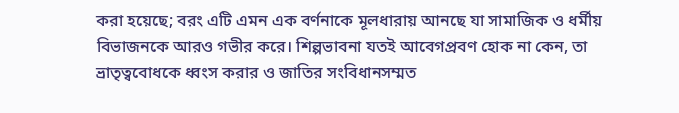করা হয়েছে; বরং এটি এমন এক বর্ণনাকে মূলধারায় আনছে যা সামাজিক ও ধর্মীয় বিভাজনকে আরও গভীর করে। শিল্পভাবনা যতই আবেগপ্রবণ হোক না কেন, তা ভ্রাতৃত্ববোধকে ধ্বংস করার ও জাতির সংবিধানসম্মত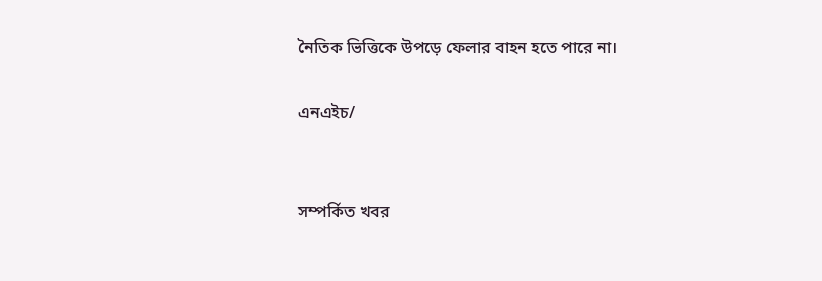নৈতিক ভিত্তিকে উপড়ে ফেলার বাহন হতে পারে না।

এনএইচ/


সম্পর্কিত খবর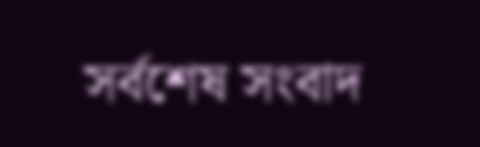সর্বশেষ সংবাদ